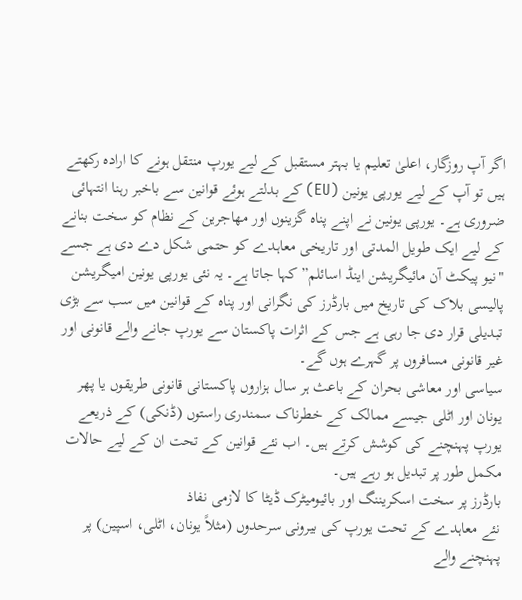اگر آپ روزگار، اعلیٰ تعلیم یا بہتر مستقبل کے لیے یورپ منتقل ہونے کا ارادہ رکھتے ہیں تو آپ کے لیے یورپی یونین (EU) کے بدلتے ہوئے قوانین سے باخبر رہنا انتہائی ضروری ہے۔ یورپی یونین نے اپنے پناہ گزینوں اور مهاجرین کے نظام کو سخت بنانے کے لیے ایک طویل المدتی اور تاریخی معاہدے کو حتمی شکل دے دی ہے جسے "نیو پیکٹ آن مائیگریشن اینڈ اسائلم” کہا جاتا ہے۔ یہ نئی یورپی یونین امیگریشن پالیسی بلاک کی تاریخ میں بارڈرز کی نگرانی اور پناہ کے قوانین میں سب سے بڑی تبدیلی قرار دی جا رہی ہے جس کے اثرات پاکستان سے یورپ جانے والے قانونی اور غیر قانونی مسافروں پر گہرے ہوں گے۔
سیاسی اور معاشی بحران کے باعث ہر سال ہزاروں پاکستانی قانونی طریقوں یا پھر یونان اور اٹلی جیسے ممالک کے خطرناک سمندری راستوں (ڈنکی) کے ذریعے یورپ پہنچنے کی کوشش کرتے ہیں۔ اب نئے قوانین کے تحت ان کے لیے حالات مکمل طور پر تبدیل ہو رہے ہیں۔
بارڈرز پر سخت اسکریننگ اور بائیومیٹرک ڈیٹا کا لازمی نفاذ
نئے معاہدے کے تحت یورپ کی بیرونی سرحدوں (مثلاً یونان، اٹلی، اسپین) پر پہنچنے والے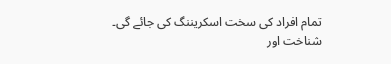تمام افراد کی سخت اسکریننگ کی جائے گی۔
شناخت اور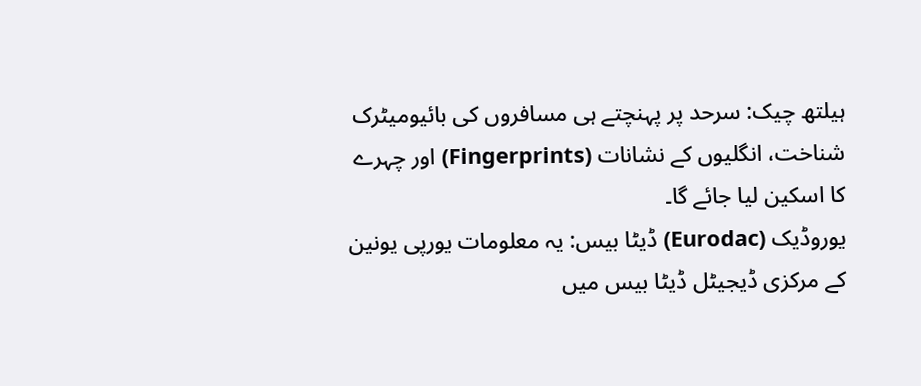ہیلتھ چیک: سرحد پر پہنچتے ہی مسافروں کی بائیومیٹرک شناخت، انگلیوں کے نشانات (Fingerprints) اور چہرے کا اسکین لیا جائے گا۔
یوروڈیک (Eurodac) ڈیٹا بیس: یہ معلومات یورپی یونین کے مرکزی ڈیجیٹل ڈیٹا بیس میں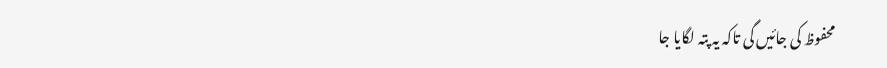محفوظ کی جائیں گی تاکہ یہ پتہ لگایا جا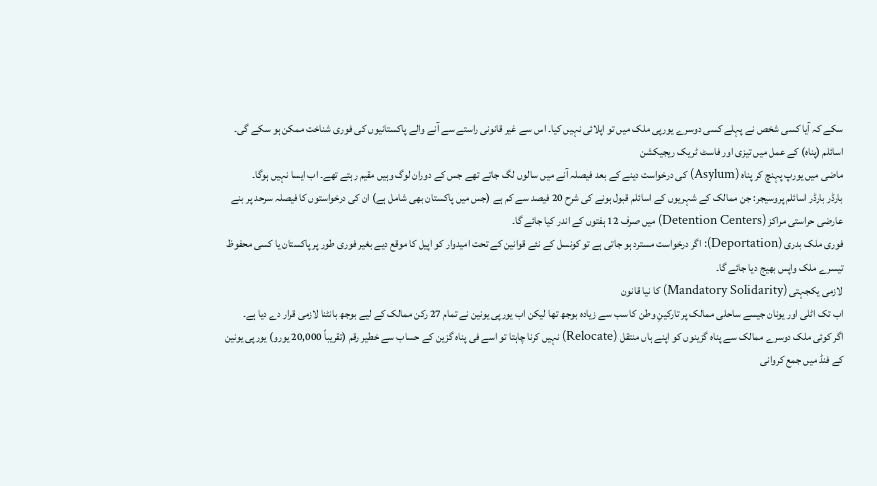سکے کہ آیا کسی شخص نے پہلے کسی دوسرے یورپی ملک میں تو اپلائی نہیں کیا۔ اس سے غیر قانونی راستے سے آنے والے پاکستانیوں کی فوری شناخت ممکن ہو سکے گی۔
اسائلم (پناہ) کے عمل میں تیزی اور فاسٹ ٹریک ریجیکشن
ماضی میں یورپ پہنچ کر پناہ (Asylum) کی درخواست دینے کے بعد فیصلہ آنے میں سالوں لگ جاتے تھے جس کے دوران لوگ وہیں مقیم رہتے تھے۔ اب ایسا نہیں ہوگا۔
بارڈر بارڈر اسائلم پروسیجر: جن ممالک کے شہریوں کے اسائلم قبول ہونے کی شرح 20 فیصد سے کم ہے (جس میں پاکستان بھی شامل ہے) ان کی درخواستوں کا فیصلہ سرحد پر بنے عارضی حراستی مراکز (Detention Centers) میں صرف 12 ہفتوں کے اندر کیا جائے گا۔
فوری ملک بدری (Deportation): اگر درخواست مسترد ہو جاتی ہے تو کونسل کے نئے قوانین کے تحت امیدوار کو اپیل کا موقع دیے بغیر فوری طور پر پاکستان یا کسی محفوظ تیسرے ملک واپس بھیج دیا جائے گا۔
لازمی یکجہتی (Mandatory Solidarity) کا نیا قانون
اب تک اٹلی اور یونان جیسے ساحلی ممالک پر تارکینِ وطن کا سب سے زیادہ بوجھ تھا لیکن اب یورپی یونین نے تمام 27 رکن ممالک کے لیے بوجھ بانٹنا لازمی قرار دے دیا ہے۔
اگر کوئی ملک دوسرے ممالک سے پناہ گزینوں کو اپنے ہاں منتقل (Relocate) نہیں کرنا چاہتا تو اسے فی پناہ گزین کے حساب سے خطیر رقم (تقریباً 20,000 یورو) یورپی یونین کے فنڈ میں جمع کروانی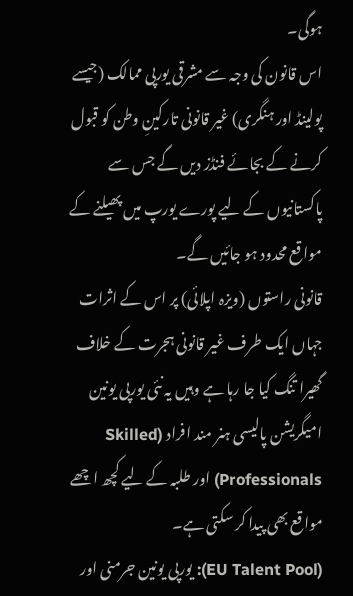ہوگی۔
اس قانون کی وجہ سے مشرقی یورپی ممالک (جیسے پولینڈ اور ہنگری) غیر قانونی تارکینِ وطن کو قبول کرنے کے بجائے فنڈز دیں گے جس سے پاکستانیوں کے لیے پورے یورپ میں پھیلنے کے مواقع محدود ہو جائیں گے۔
قانونی راستوں (ویزہ اپلائی) پر اس کے اثرات
جہاں ایک طرف غیر قانونی ہجرت کے خلاف گھیرا تنگ کیا جا رہا ہے وہیں یہ نئی یورپی یونین امیگریشن پالیسی ہنر مند افراد (Skilled Professionals) اور طلبہ کے لیے کچھ اچھے مواقع بھی پیدا کر سکتی ہے۔
(EU Talent Pool): یورپی یونین جرمنی اور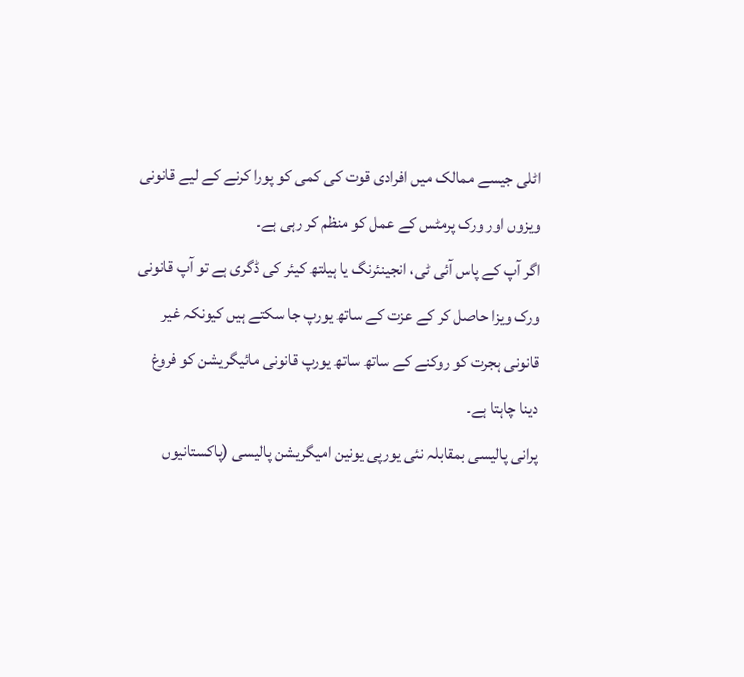اٹلی جیسے ممالک میں افرادی قوت کی کمی کو پورا کرنے کے لیے قانونی ویزوں اور ورک پرمٹس کے عمل کو منظم کر رہی ہے۔
اگر آپ کے پاس آئی ٹی، انجینئرنگ یا ہیلتھ کیئر کی ڈگری ہے تو آپ قانونی ورک ویزا حاصل کر کے عزت کے ساتھ یورپ جا سکتے ہیں کیونکہ غیر قانونی ہجرت کو روکنے کے ساتھ ساتھ یورپ قانونی مائیگریشن کو فروغ دینا چاہتا ہے۔
پرانی پالیسی بمقابلہ نئی یورپی یونین امیگریشن پالیسی (پاکستانیوں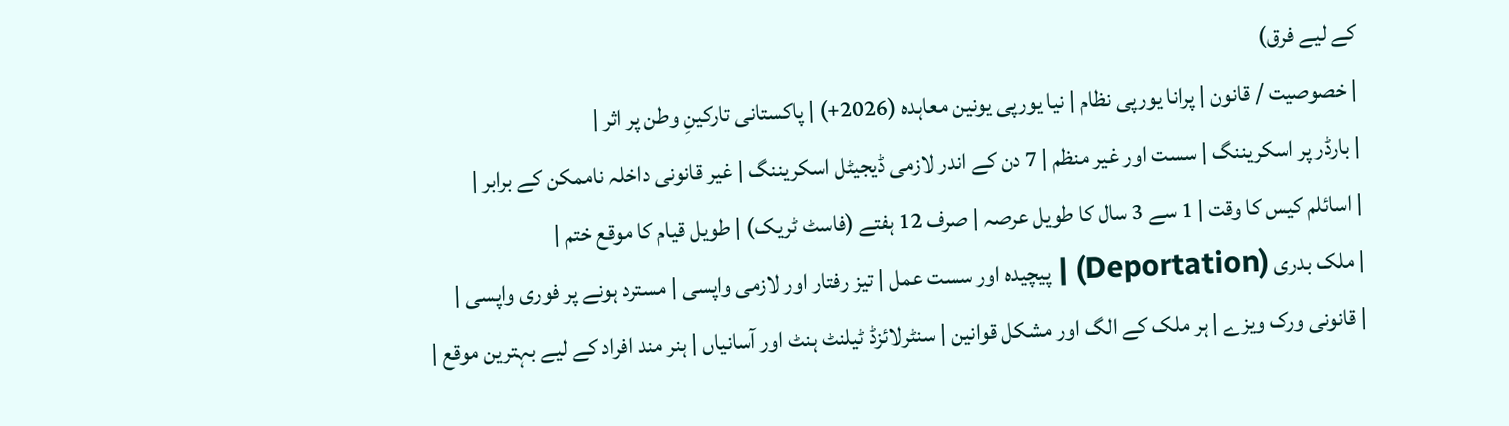کے لیے فرق)
| خصوصیت / قانون | پرانا یورپی نظام | نیا یورپی یونین معاہدہ (2026+) | پاکستانی تارکینِ وطن پر اثر |
| بارڈر پر اسکریننگ | سست اور غیر منظم | 7 دن کے اندر لازمی ڈیجیٹل اسکریننگ | غیر قانونی داخلہ ناممکن کے برابر |
| اسائلم کیس کا وقت | 1 سے 3 سال کا طویل عرصہ | صرف 12 ہفتے (فاسٹ ٹریک) | طویل قیام کا موقع ختم |
| ملک بدری (Deportation) | پیچیدہ اور سست عمل | تیز رفتار اور لازمی واپسی | مسترد ہونے پر فوری واپسی |
| قانونی ورک ویزے | ہر ملک کے الگ اور مشکل قوانین | سنٹرلائزڈ ٹیلنٹ ہنٹ اور آسانیاں | ہنر مند افراد کے لیے بہترین موقع |